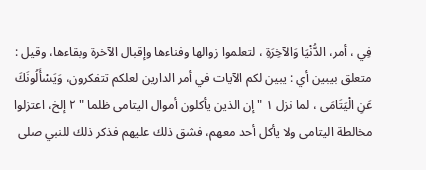فِي ، أمر، الدُّنْيَا وَالآخِرَةِ ، لتعلموا زوالها وفناءها وإقبال الآخرة وبقاءها، وقيل : متعلق بيبين أي : يبين لكم الآيات في أمر الدارين لعلكم تتفكرون، وَيَسْأَلُونَكَ عَنِ الْيَتَامَى ، لما نزل ١ " إن الذين يأكلون أموال اليتامى ظلما " ٢ إلخ، اعتزلوا مخالطة اليتامى ولا يأكل أحد معهم، فشق ذلك عليهم فذكر ذلك للنبي صلى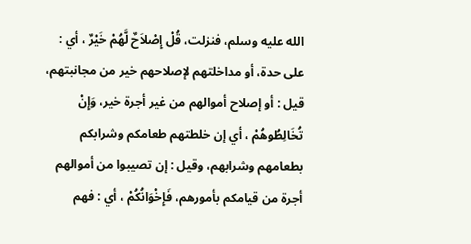الله عليه وسلم، فنزلت، قُلْ إِصْلاَحٌ لَّهُمْ خَيْرٌ ، أي : على حدة، أو مداخلتهم لإصلاحهم خير من مجانبتهم، قيل : أو إصلاح أموالهم من غير أجرة خير، وَإِنْ تُخَالِطُوهُمْ ، أي إن خلطتهم طعامكم وشرابكم بطعامهم وشرابهم، وقيل : إن تصيبوا من أموالهم أجرة من قيامكم بأمورهم، فَإِخْوَانُكُمْ ، أي : فهم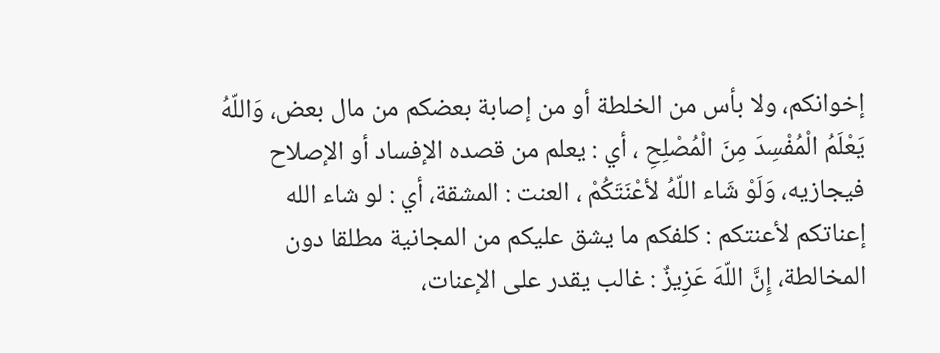إخوانكم، ولا بأس من الخلطة أو من إصابة بعضكم من مال بعض، وَاللّهُ يَعْلَمُ الْمُفْسِدَ مِنَ الْمُصْلِحِ ، أي : يعلم من قصده الإفساد أو الإصلاح فيجازيه، وَلَوْ شَاء اللّهُ لأعْنَتَكُمْ ، العنت : المشقة، أي : لو شاء الله إعناتكم لأعنتكم : كلفكم ما يشق عليكم من المجانية مطلقا دون المخالطة، إِنَّ اللّهَ عَزِيزٌ : غالب يقدر على الإعنات،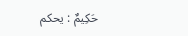حَكِيمٌ : يحكم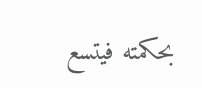بحكمته فيتسع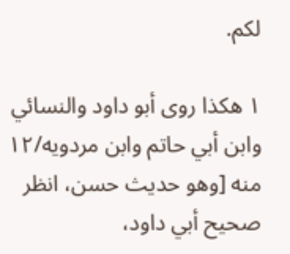لكم.

١ هكذا روى أبو داود والنسائي وابن أبي حاتم وابن مردويه/١٢ منه [وهو حديث حسن، انظر صحيح أبي داود،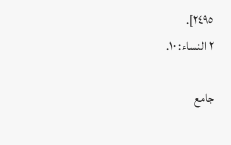٢٤٩٥].
٢ النساء: ١٠.

جامع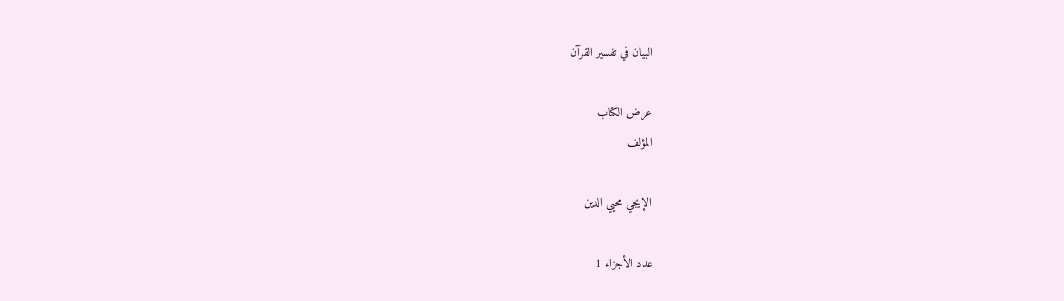البيان في تفسير القرآن

عرض الكتاب
المؤلف

الإيجي محيي الدين

عدد الأجزاء 1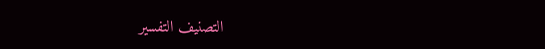التصنيف التفسير